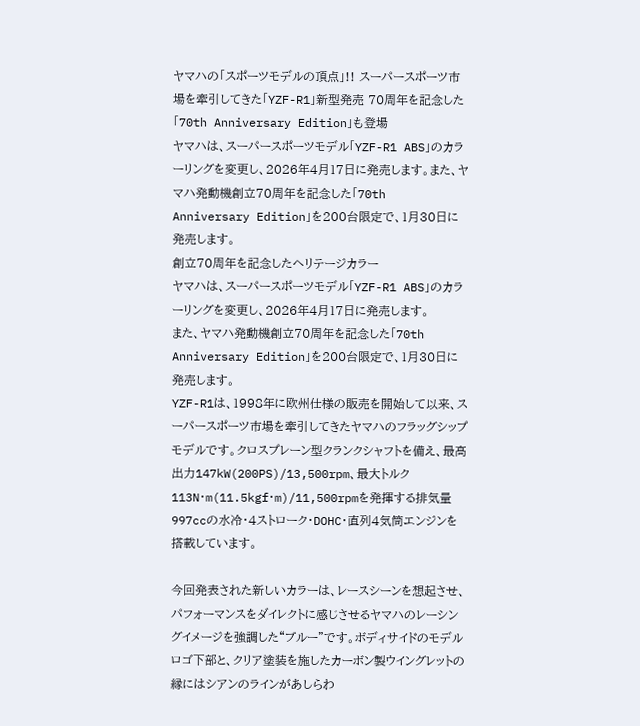ヤマハの「スポーツモデルの頂点」!! スーパースポーツ市場を牽引してきた「YZF-R1」新型発売 70周年を記念した「70th Anniversary Edition」も登場
ヤマハは、スーパースポーツモデル「YZF-R1 ABS」のカラーリングを変更し、2026年4月17日に発売します。また、ヤマハ発動機創立70周年を記念した「70th Anniversary Edition」を200台限定で、1月30日に発売します。
創立70周年を記念したヘリテージカラー
ヤマハは、スーパースポーツモデル「YZF-R1 ABS」のカラーリングを変更し、2026年4月17日に発売します。
また、ヤマハ発動機創立70周年を記念した「70th Anniversary Edition」を200台限定で、1月30日に発売します。
YZF-R1は、1998年に欧州仕様の販売を開始して以来、スーパースポーツ市場を牽引してきたヤマハのフラッグシップモデルです。クロスプレーン型クランクシャフトを備え、最高出力147kW(200PS)/13,500rpm、最大トルク113N・m(11.5kgf・m)/11,500rpmを発揮する排気量997ccの水冷・4ストローク・DOHC・直列4気筒エンジンを搭載しています。

今回発表された新しいカラーは、レースシーンを想起させ、パフォーマンスをダイレクトに感じさせるヤマハのレーシングイメージを強調した“ブルー”です。ボディサイドのモデルロゴ下部と、クリア塗装を施したカーボン製ウイングレットの縁にはシアンのラインがあしらわ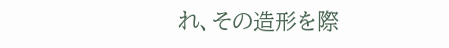れ、その造形を際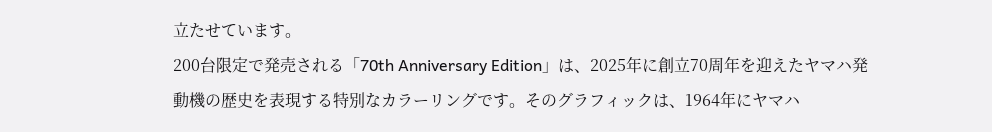立たせています。
200台限定で発売される「70th Anniversary Edition」は、2025年に創立70周年を迎えたヤマハ発動機の歴史を表現する特別なカラーリングです。そのグラフィックは、1964年にヤマハ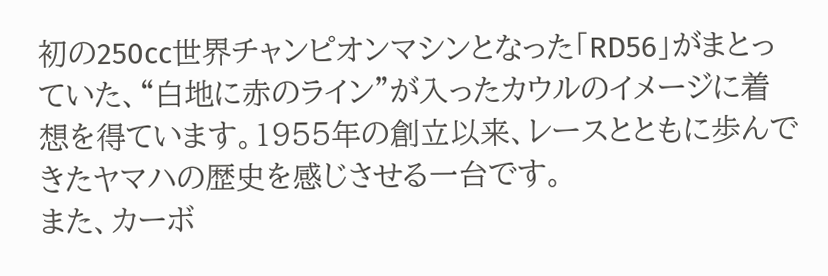初の250cc世界チャンピオンマシンとなった「RD56」がまとっていた、“白地に赤のライン”が入ったカウルのイメージに着想を得ています。1955年の創立以来、レースとともに歩んできたヤマハの歴史を感じさせる一台です。
また、カーボ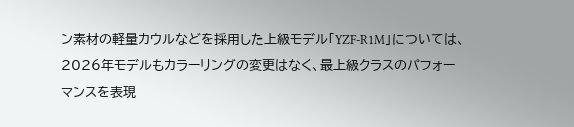ン素材の軽量カウルなどを採用した上級モデル「YZF-R1M」については、2026年モデルもカラーリングの変更はなく、最上級クラスのパフォーマンスを表現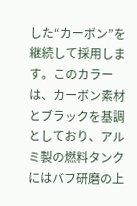した“カーボン”を継続して採用します。このカラーは、カーボン素材とブラックを基調としており、アルミ製の燃料タンクにはバフ研磨の上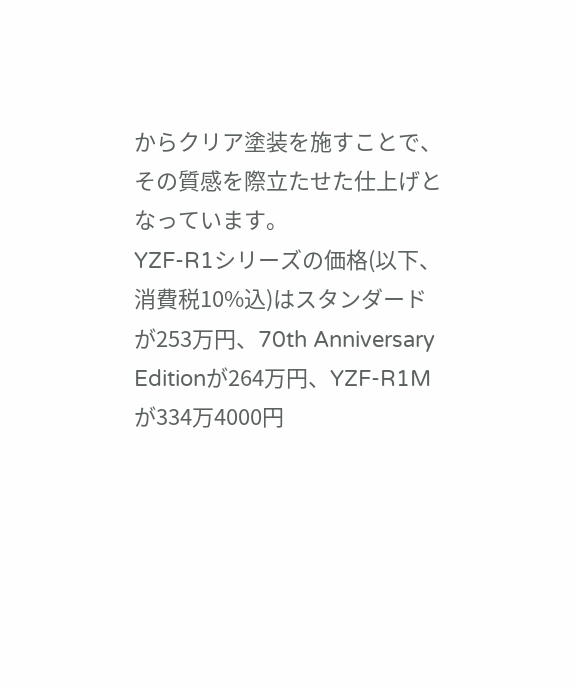からクリア塗装を施すことで、その質感を際立たせた仕上げとなっています。
YZF-R1シリーズの価格(以下、消費税10%込)はスタンダードが253万円、70th Anniversary Editionが264万円、YZF-R1Mが334万4000円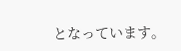となっています。